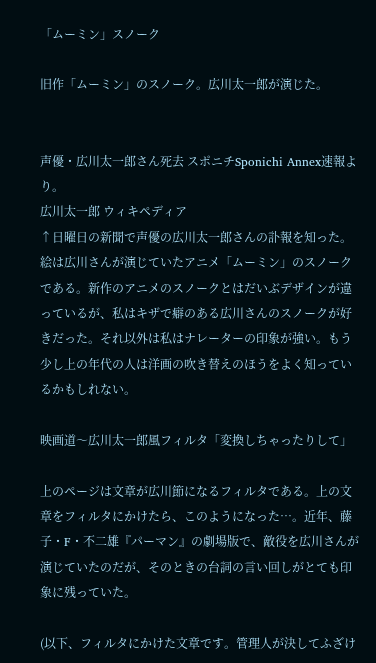「ムーミン」スノーク

旧作「ムーミン」のスノーク。広川太一郎が演じた。


声優・広川太一郎さん死去 スポニチSponichi Annex速報より。
広川太一郎 ウィキペディア
↑日曜日の新聞で声優の広川太一郎さんの訃報を知った。絵は広川さんが演じていたアニメ「ムーミン」のスノークである。新作のアニメのスノークとはだいぶデザインが違っているが、私はキザで癖のある広川さんのスノークが好きだった。それ以外は私はナレーターの印象が強い。もう少し上の年代の人は洋画の吹き替えのほうをよく知っているかもしれない。

映画道〜広川太一郎風フィルタ「変換しちゃったりして」

上のページは文章が広川節になるフィルタである。上の文章をフィルタにかけたら、このようになった…。近年、藤子・F・不二雄『パーマン』の劇場版で、敵役を広川さんが演じていたのだが、そのときの台詞の言い回しがとても印象に残っていた。

(以下、フィルタにかけた文章です。管理人が決してふざけ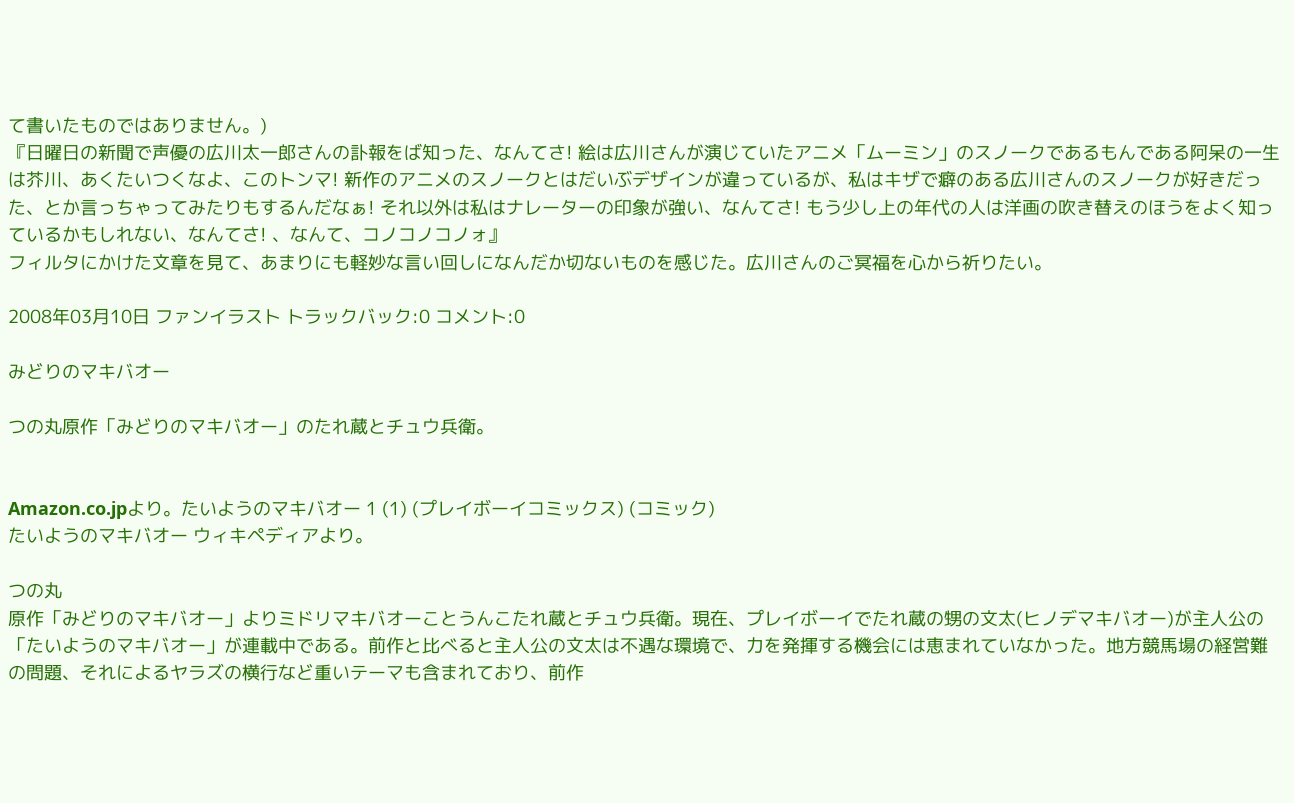て書いたものではありません。)
『日曜日の新聞で声優の広川太一郎さんの訃報をば知った、なんてさ! 絵は広川さんが演じていたアニメ「ムーミン」のスノークであるもんである阿呆の一生は芥川、あくたいつくなよ、このトンマ! 新作のアニメのスノークとはだいぶデザインが違っているが、私はキザで癖のある広川さんのスノークが好きだった、とか言っちゃってみたりもするんだなぁ! それ以外は私はナレーターの印象が強い、なんてさ! もう少し上の年代の人は洋画の吹き替えのほうをよく知っているかもしれない、なんてさ! 、なんて、コノコノコノォ』
フィルタにかけた文章を見て、あまりにも軽妙な言い回しになんだか切ないものを感じた。広川さんのご冥福を心から祈りたい。

2008年03月10日 ファンイラスト トラックバック:0 コメント:0

みどりのマキバオー

つの丸原作「みどりのマキバオー」のたれ蔵とチュウ兵衛。


Amazon.co.jpより。たいようのマキバオー 1 (1) (プレイボーイコミックス) (コミック)
たいようのマキバオー ウィキペディアより。

つの丸
原作「みどりのマキバオー」よりミドリマキバオーことうんこたれ蔵とチュウ兵衛。現在、プレイボーイでたれ蔵の甥の文太(ヒノデマキバオー)が主人公の「たいようのマキバオー」が連載中である。前作と比べると主人公の文太は不遇な環境で、力を発揮する機会には恵まれていなかった。地方競馬場の経営難の問題、それによるヤラズの横行など重いテーマも含まれており、前作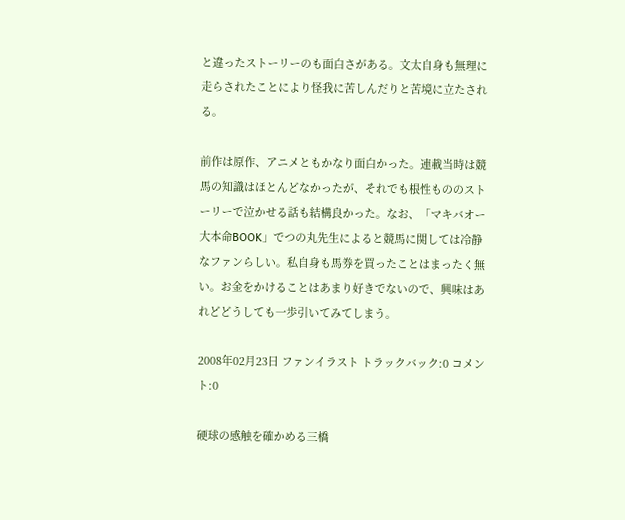と違ったストーリーのも面白さがある。文太自身も無理に走らされたことにより怪我に苦しんだりと苦境に立たされる。

前作は原作、アニメともかなり面白かった。連載当時は競馬の知識はほとんどなかったが、それでも根性もののストーリーで泣かせる話も結構良かった。なお、「マキバオー大本命BOOK」でつの丸先生によると競馬に関しては冷静なファンらしい。私自身も馬券を買ったことはまったく無い。お金をかけることはあまり好きでないので、興味はあれどどうしても一歩引いてみてしまう。

2008年02月23日 ファンイラスト トラックバック:0 コメント:0

硬球の感触を確かめる三橋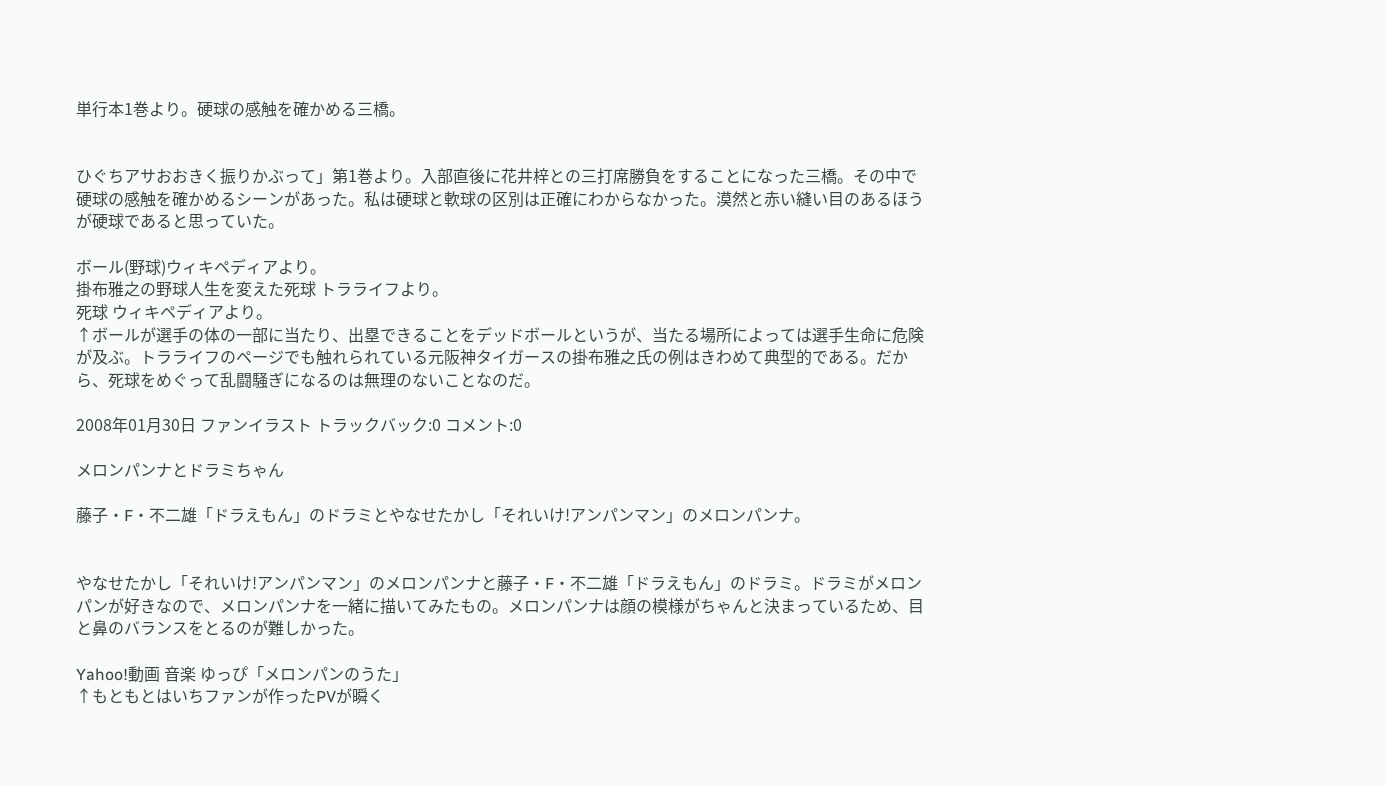単行本1巻より。硬球の感触を確かめる三橋。


ひぐちアサおおきく振りかぶって」第1巻より。入部直後に花井梓との三打席勝負をすることになった三橋。その中で硬球の感触を確かめるシーンがあった。私は硬球と軟球の区別は正確にわからなかった。漠然と赤い縫い目のあるほうが硬球であると思っていた。

ボール(野球)ウィキペディアより。
掛布雅之の野球人生を変えた死球 トラライフより。
死球 ウィキペディアより。
↑ボールが選手の体の一部に当たり、出塁できることをデッドボールというが、当たる場所によっては選手生命に危険が及ぶ。トラライフのページでも触れられている元阪神タイガースの掛布雅之氏の例はきわめて典型的である。だから、死球をめぐって乱闘騒ぎになるのは無理のないことなのだ。

2008年01月30日 ファンイラスト トラックバック:0 コメント:0

メロンパンナとドラミちゃん

藤子・F・不二雄「ドラえもん」のドラミとやなせたかし「それいけ!アンパンマン」のメロンパンナ。


やなせたかし「それいけ!アンパンマン」のメロンパンナと藤子・F・不二雄「ドラえもん」のドラミ。ドラミがメロンパンが好きなので、メロンパンナを一緒に描いてみたもの。メロンパンナは顔の模様がちゃんと決まっているため、目と鼻のバランスをとるのが難しかった。

Yahoo!動画 音楽 ゆっぴ「メロンパンのうた」
↑もともとはいちファンが作ったPVが瞬く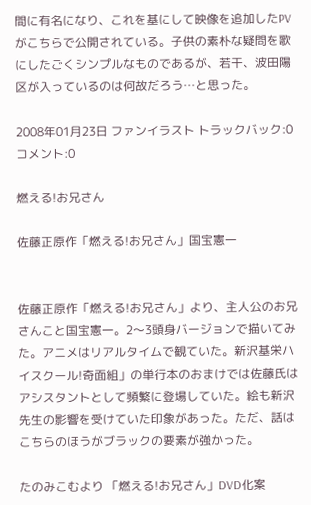間に有名になり、これを基にして映像を追加したPVがこちらで公開されている。子供の素朴な疑問を歌にしたごくシンプルなものであるが、若干、波田陽区が入っているのは何故だろう…と思った。

2008年01月23日 ファンイラスト トラックバック:0 コメント:0

燃える!お兄さん

佐藤正原作「燃える!お兄さん」国宝憲一


佐藤正原作「燃える!お兄さん」より、主人公のお兄さんこと国宝憲一。2〜3頭身バージョンで描いてみた。アニメはリアルタイムで観ていた。新沢基栄ハイスクール!奇面組」の単行本のおまけでは佐藤氏はアシスタントとして頻繁に登場していた。絵も新沢先生の影響を受けていた印象があった。ただ、話はこちらのほうがブラックの要素が強かった。

たのみこむより 「燃える!お兄さん」DVD化案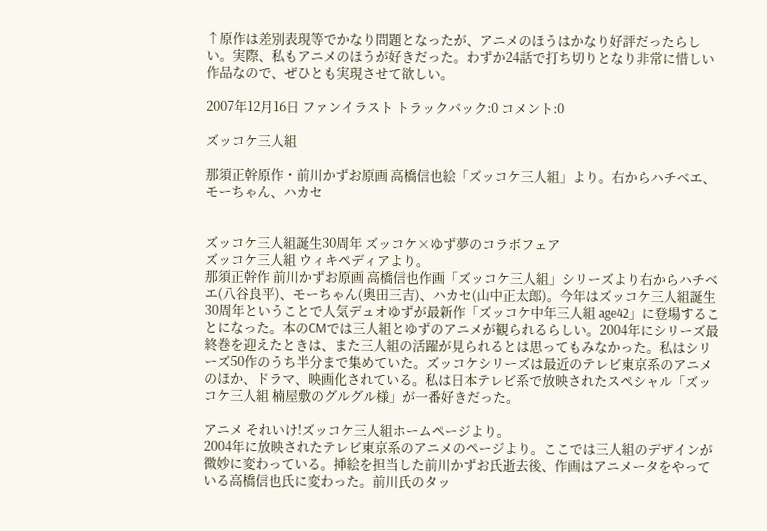↑原作は差別表現等でかなり問題となったが、アニメのほうはかなり好評だったらしい。実際、私もアニメのほうが好きだった。わずか24話で打ち切りとなり非常に惜しい作品なので、ぜひとも実現させて欲しい。

2007年12月16日 ファンイラスト トラックバック:0 コメント:0

ズッコケ三人組

那須正幹原作・前川かずお原画 高橋信也絵「ズッコケ三人組」より。右からハチベエ、モーちゃん、ハカセ


ズッコケ三人組誕生30周年 ズッコケ×ゆず夢のコラボフェア
ズッコケ三人組 ウィキペディアより。
那須正幹作 前川かずお原画 高橋信也作画「ズッコケ三人組」シリーズより右からハチベエ(八谷良平)、モーちゃん(奥田三吉)、ハカセ(山中正太郎)。今年はズッコケ三人組誕生30周年ということで人気デュオゆずが最新作「ズッコケ中年三人組 age42」に登場することになった。本のCMでは三人組とゆずのアニメが観られるらしい。2004年にシリーズ最終巻を迎えたときは、また三人組の活躍が見られるとは思ってもみなかった。私はシリーズ50作のうち半分まで集めていた。ズッコケシリーズは最近のテレビ東京系のアニメのほか、ドラマ、映画化されている。私は日本テレビ系で放映されたスペシャル「ズッコケ三人組 楠屋敷のグルグル様」が一番好きだった。

アニメ それいけ!ズッコケ三人組ホームページより。
2004年に放映されたテレビ東京系のアニメのページより。ここでは三人組のデザインが微妙に変わっている。挿絵を担当した前川かずお氏逝去後、作画はアニメータをやっている高橋信也氏に変わった。前川氏のタッ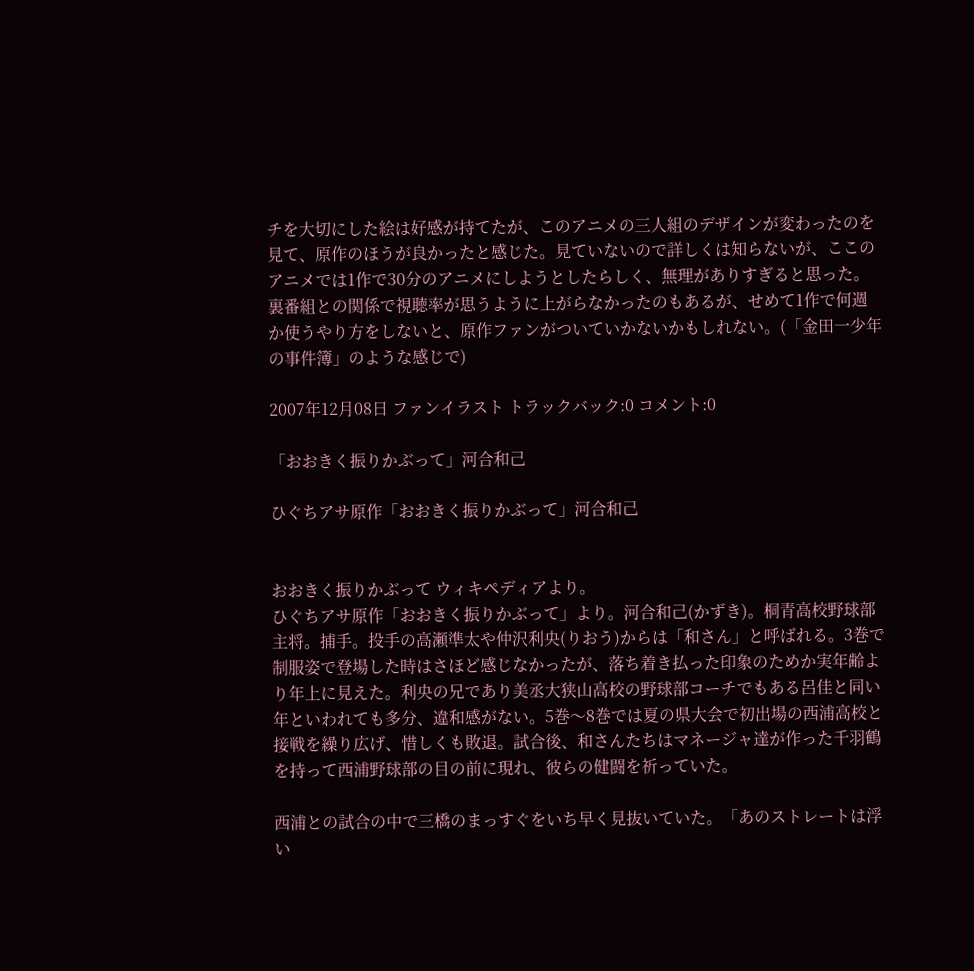チを大切にした絵は好感が持てたが、このアニメの三人組のデザインが変わったのを見て、原作のほうが良かったと感じた。見ていないので詳しくは知らないが、ここのアニメでは1作で30分のアニメにしようとしたらしく、無理がありすぎると思った。裏番組との関係で視聴率が思うように上がらなかったのもあるが、せめて1作で何週か使うやり方をしないと、原作ファンがついていかないかもしれない。(「金田一少年の事件簿」のような感じで)

2007年12月08日 ファンイラスト トラックバック:0 コメント:0

「おおきく振りかぶって」河合和己

ひぐちアサ原作「おおきく振りかぶって」河合和己


おおきく振りかぶって ウィキペディアより。
ひぐちアサ原作「おおきく振りかぶって」より。河合和己(かずき)。桐青高校野球部主将。捕手。投手の高瀬準太や仲沢利央(りおう)からは「和さん」と呼ばれる。3巻で制服姿で登場した時はさほど感じなかったが、落ち着き払った印象のためか実年齢より年上に見えた。利央の兄であり美丞大狭山高校の野球部コーチでもある呂佳と同い年といわれても多分、違和感がない。5巻〜8巻では夏の県大会で初出場の西浦高校と接戦を繰り広げ、惜しくも敗退。試合後、和さんたちはマネージャ達が作った千羽鶴を持って西浦野球部の目の前に現れ、彼らの健闘を祈っていた。

西浦との試合の中で三橋のまっすぐをいち早く見抜いていた。「あのストレートは浮い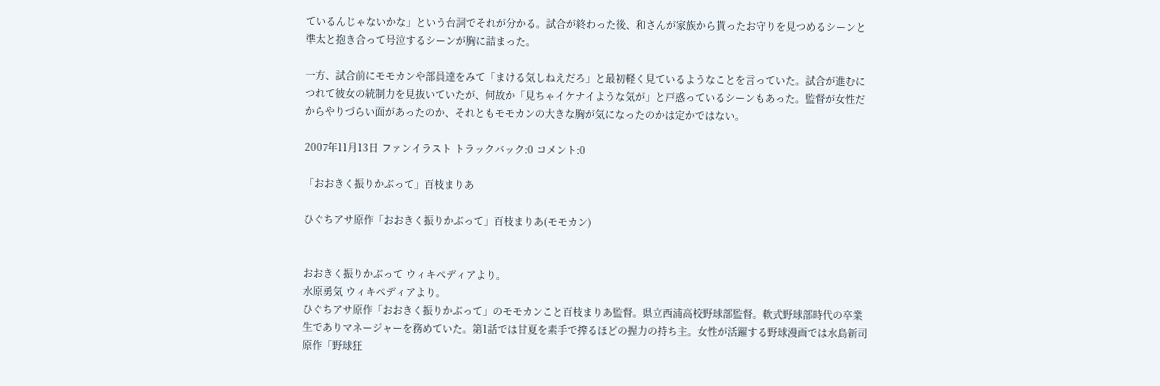ているんじゃないかな」という台詞でそれが分かる。試合が終わった後、和さんが家族から貰ったお守りを見つめるシーンと準太と抱き合って号泣するシーンが胸に詰まった。

一方、試合前にモモカンや部員達をみて「まける気しねえだろ」と最初軽く見ているようなことを言っていた。試合が進むにつれて彼女の統制力を見抜いていたが、何故か「見ちゃイケナイような気が」と戸惑っているシーンもあった。監督が女性だからやりづらい面があったのか、それともモモカンの大きな胸が気になったのかは定かではない。

2007年11月13日 ファンイラスト トラックバック:0 コメント:0

「おおきく振りかぶって」百枝まりあ

ひぐちアサ原作「おおきく振りかぶって」百枝まりあ(モモカン)


おおきく振りかぶって ウィキペディアより。
水原勇気 ウィキペディアより。
ひぐちアサ原作「おおきく振りかぶって」のモモカンこと百枝まりあ監督。県立西浦高校野球部監督。軟式野球部時代の卒業生でありマネージャーを務めていた。第1話では甘夏を素手で搾るほどの握力の持ち主。女性が活躍する野球漫画では水島新司原作「野球狂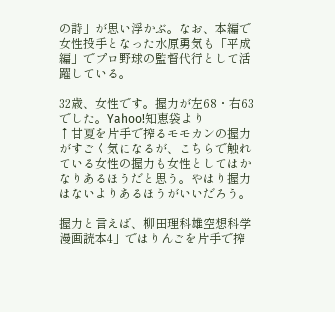の詩」が思い浮かぶ。なお、本編で女性投手となった水原勇気も「平成編」でプロ野球の監督代行として活躍している。

32歳、女性です。握力が左68・右63でした。Yahoo!知恵袋より
↑甘夏を片手で搾るモモカンの握力がすごく気になるが、こちらで触れている女性の握力も女性としてはかなりあるほうだと思う。やはり握力はないよりあるほうがいいだろう。

握力と言えば、柳田理科雄空想科学漫画読本4」ではりんごを片手で搾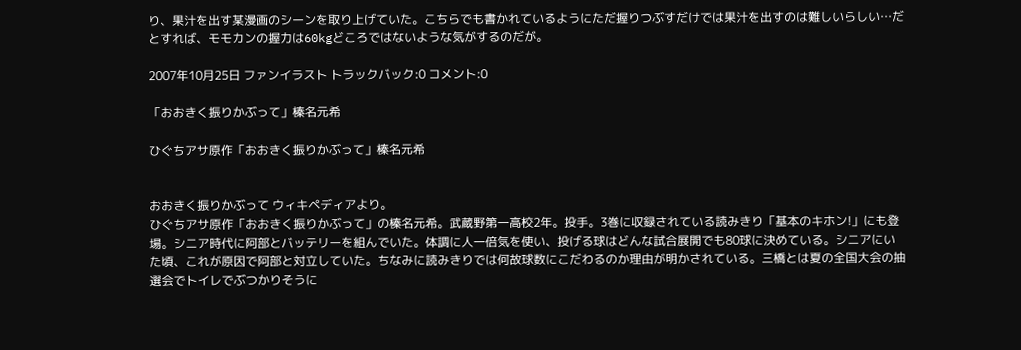り、果汁を出す某漫画のシーンを取り上げていた。こちらでも書かれているようにただ握りつぶすだけでは果汁を出すのは難しいらしい…だとすれば、モモカンの握力は60kgどころではないような気がするのだが。

2007年10月25日 ファンイラスト トラックバック:0 コメント:0

「おおきく振りかぶって」榛名元希

ひぐちアサ原作「おおきく振りかぶって」榛名元希


おおきく振りかぶって ウィキペディアより。
ひぐちアサ原作「おおきく振りかぶって」の榛名元希。武蔵野第一高校2年。投手。3巻に収録されている読みきり「基本のキホン!」にも登場。シニア時代に阿部とバッテリーを組んでいた。体調に人一倍気を使い、投げる球はどんな試合展開でも80球に決めている。シニアにいた頃、これが原因で阿部と対立していた。ちなみに読みきりでは何故球数にこだわるのか理由が明かされている。三橋とは夏の全国大会の抽選会でトイレでぶつかりそうに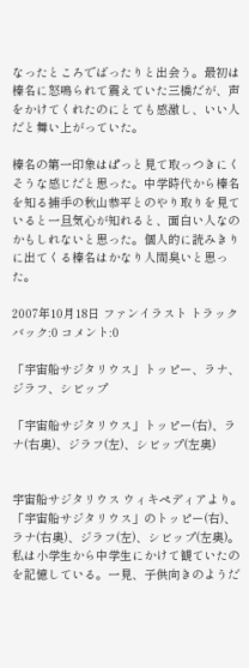なったところでばったりと出会う。最初は榛名に怒鳴られて震えていた三橋だが、声をかけてくれたのにとても感激し、いい人だと舞い上がっていた。

榛名の第一印象はぱっと見て取っつきにくそうな感じだと思った。中学時代から榛名を知る捕手の秋山恭平とのやり取りを見ていると一旦気心が知れると、面白い人なのかもしれないと思った。個人的に読みきりに出てくる榛名はかなり人間臭いと思った。

2007年10月18日 ファンイラスト トラックバック:0 コメント:0

「宇宙船サジタリウス」トッピー、ラナ、ジラフ、シビップ

「宇宙船サジタリウス」トッピー(右)、ラナ(右奥)、ジラフ(左)、シビップ(左奥)


宇宙船サジタリウス ウィキペディアより。
「宇宙船サジタリウス」のトッピー(右)、ラナ(右奥)、ジラフ(左)、シビップ(左奥)。私は小学生から中学生にかけて観ていたのを記憶している。一見、子供向きのようだ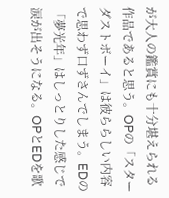が大人の鑑賞にも十分堪えられる作品であると思う。OPの「スターダストボーイ」は彼ららしい内容で思わず口ずさんでしまう。EDの「夢光年」はしっとりした感じで涙が出そうになる。OPとEDを歌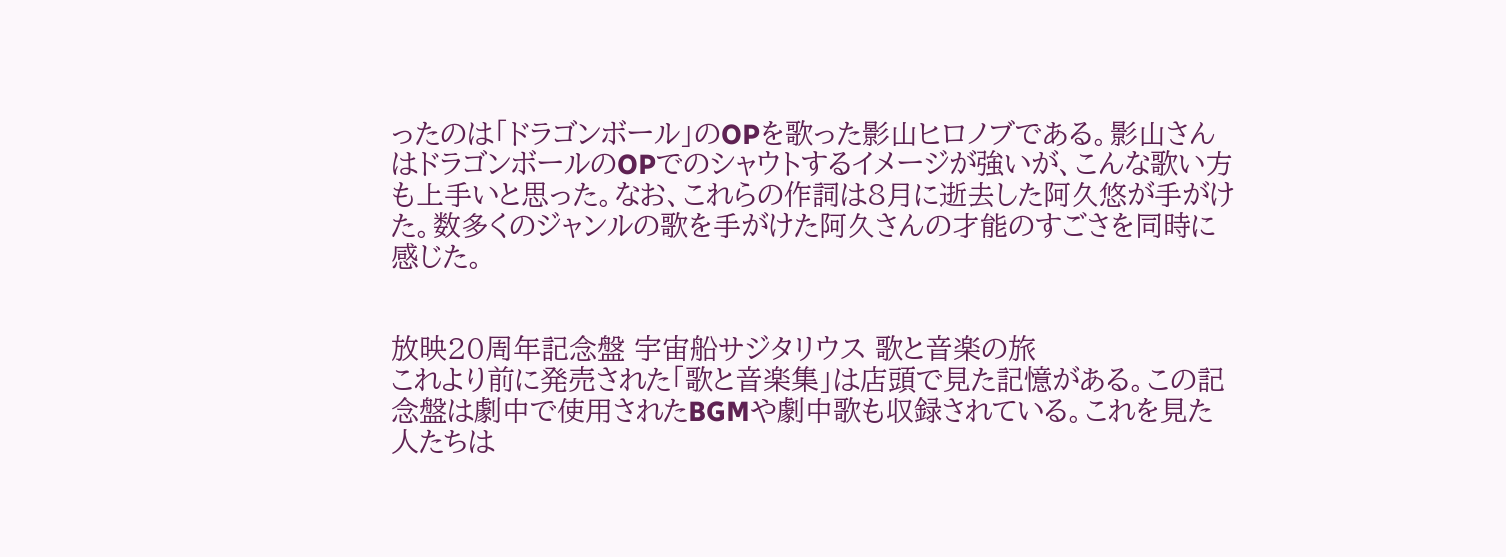ったのは「ドラゴンボール」のOPを歌った影山ヒロノブである。影山さんはドラゴンボールのOPでのシャウトするイメージが強いが、こんな歌い方も上手いと思った。なお、これらの作詞は8月に逝去した阿久悠が手がけた。数多くのジャンルの歌を手がけた阿久さんの才能のすごさを同時に感じた。


放映20周年記念盤 宇宙船サジタリウス 歌と音楽の旅
これより前に発売された「歌と音楽集」は店頭で見た記憶がある。この記念盤は劇中で使用されたBGMや劇中歌も収録されている。これを見た人たちは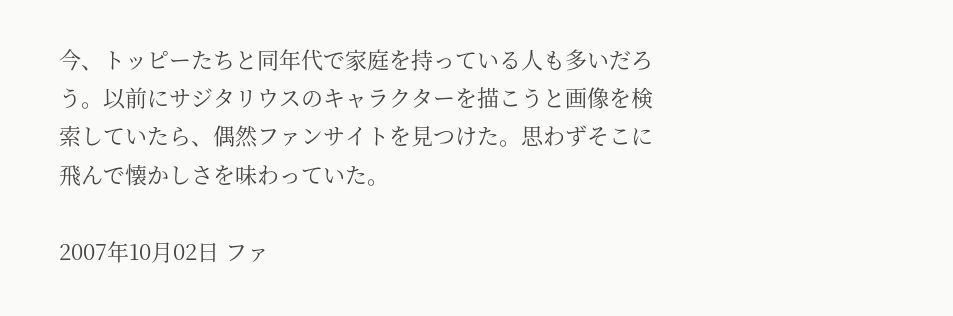今、トッピーたちと同年代で家庭を持っている人も多いだろう。以前にサジタリウスのキャラクターを描こうと画像を検索していたら、偶然ファンサイトを見つけた。思わずそこに飛んで懐かしさを味わっていた。

2007年10月02日 ファ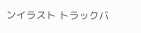ンイラスト トラックバ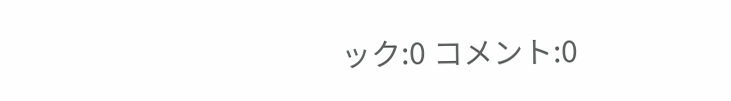ック:0 コメント:0